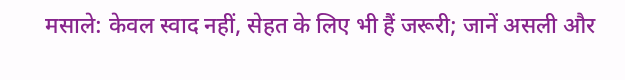मसाले: केवल स्वाद नहीं, सेहत के लिए भी हैं जरूरी; जानें असली और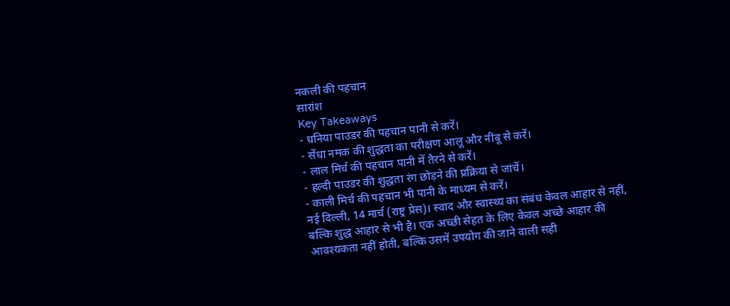नकली की पहचान
सारांश
Key Takeaways
- धनिया पाउडर की पहचान पानी से करें।
- सेंधा नमक की शुद्धता का परीक्षण आलू और नींबू से करें।
- लाल मिर्च की पहचान पानी में तैरने से करें।
- हल्दी पाउडर की शुद्धता रंग छोड़ने की प्रक्रिया से जांचें।
- काली मिर्च की पहचान भी पानी के माध्यम से करें।
नई दिल्ली, 14 मार्च (राष्ट्र प्रेस)। स्वाद और स्वास्थ्य का संबंध केवल आहार से नहीं, बल्कि शुद्ध आहार से भी है। एक अच्छी सेहत के लिए केवल अच्छे आहार की आवश्यकता नहीं होती, बल्कि उसमें उपयोग की जाने वाली सही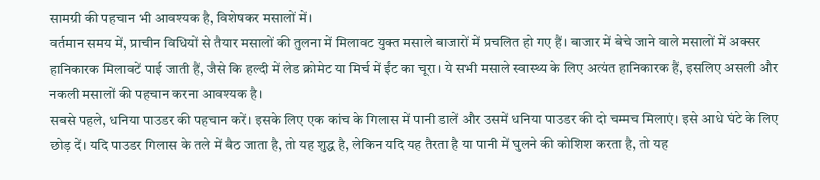सामग्री की पहचान भी आवश्यक है, विशेषकर मसालों में।
वर्तमान समय में, प्राचीन विधियों से तैयार मसालों की तुलना में मिलावट युक्त मसाले बाजारों में प्रचलित हो गए हैं। बाजार में बेचे जाने वाले मसालों में अक्सर हानिकारक मिलावटें पाई जाती हैं, जैसे कि हल्दी में लेड क्रोमेट या मिर्च में ईंट का चूरा। ये सभी मसाले स्वास्थ्य के लिए अत्यंत हानिकारक हैं, इसलिए असली और नकली मसालों की पहचान करना आवश्यक है।
सबसे पहले, धनिया पाउडर की पहचान करें। इसके लिए एक कांच के गिलास में पानी डालें और उसमें धनिया पाउडर की दो चम्मच मिलाएं। इसे आधे घंटे के लिए छोड़ दें। यदि पाउडर गिलास के तले में बैठ जाता है, तो यह शुद्ध है, लेकिन यदि यह तैरता है या पानी में घुलने की कोशिश करता है, तो यह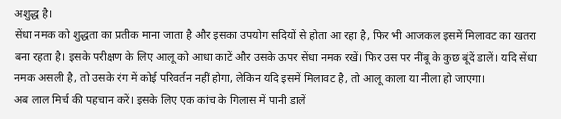अशुद्ध है।
सेंधा नमक को शुद्धता का प्रतीक माना जाता है और इसका उपयोग सदियों से होता आ रहा है, फिर भी आजकल इसमें मिलावट का खतरा बना रहता है। इसके परीक्षण के लिए आलू को आधा काटें और उसके ऊपर सेंधा नमक रखें। फिर उस पर नींबू के कुछ बूंदें डालें। यदि सेंधा नमक असली है, तो उसके रंग में कोई परिवर्तन नहीं होगा, लेकिन यदि इसमें मिलावट है, तो आलू काला या नीला हो जाएगा।
अब लाल मिर्च की पहचान करें। इसके लिए एक कांच के गिलास में पानी डालें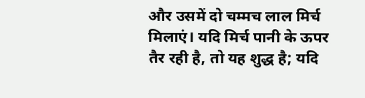और उसमें दो चम्मच लाल मिर्च मिलाएं। यदि मिर्च पानी के ऊपर तैर रही है, तो यह शुद्ध है; यदि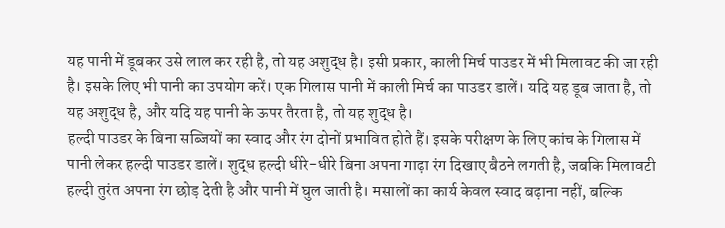यह पानी में डूबकर उसे लाल कर रही है, तो यह अशुद्ध है। इसी प्रकार, काली मिर्च पाउडर में भी मिलावट की जा रही है। इसके लिए भी पानी का उपयोग करें। एक गिलास पानी में काली मिर्च का पाउडर डालें। यदि यह डूब जाता है, तो यह अशुद्ध है, और यदि यह पानी के ऊपर तैरता है, तो यह शुद्ध है।
हल्दी पाउडर के बिना सब्जियों का स्वाद और रंग दोनों प्रभावित होते हैं। इसके परीक्षण के लिए कांच के गिलास में पानी लेकर हल्दी पाउडर डालें। शुद्ध हल्दी धीरे-धीरे बिना अपना गाढ़ा रंग दिखाए बैठने लगती है, जबकि मिलावटी हल्दी तुरंत अपना रंग छोड़ देती है और पानी में घुल जाती है। मसालों का कार्य केवल स्वाद बढ़ाना नहीं, बल्कि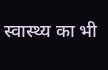स्वास्थ्य का भी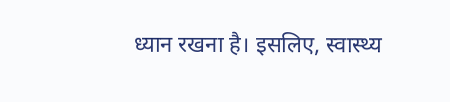ध्यान रखना है। इसलिए, स्वास्थ्य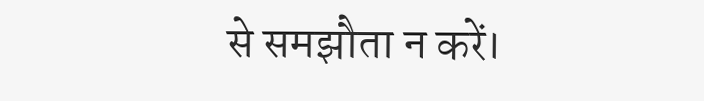से समझौता न करें।